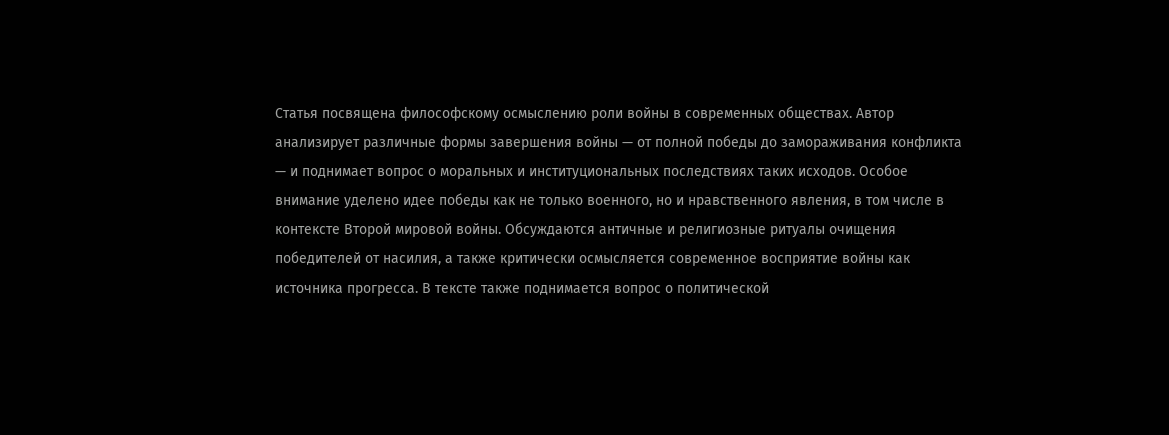Статья посвящена философскому осмыслению роли войны в современных обществах. Автор анализирует различные формы завершения войны — от полной победы до замораживания конфликта — и поднимает вопрос о моральных и институциональных последствиях таких исходов. Особое внимание уделено идее победы как не только военного, но и нравственного явления, в том числе в контексте Второй мировой войны. Обсуждаются античные и религиозные ритуалы очищения победителей от насилия, а также критически осмысляется современное восприятие войны как источника прогресса. В тексте также поднимается вопрос о политической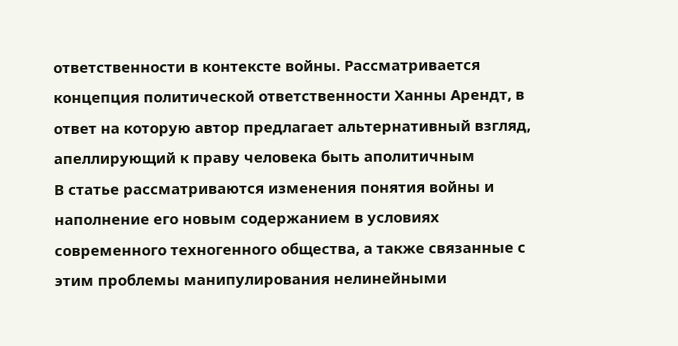ответственности в контексте войны. Рассматривается концепция политической ответственности Ханны Арендт, в ответ на которую автор предлагает альтернативный взгляд, апеллирующий к праву человека быть аполитичным
В статье рассматриваются изменения понятия войны и наполнение его новым содержанием в условиях современного техногенного общества, а также связанные с этим проблемы манипулирования нелинейными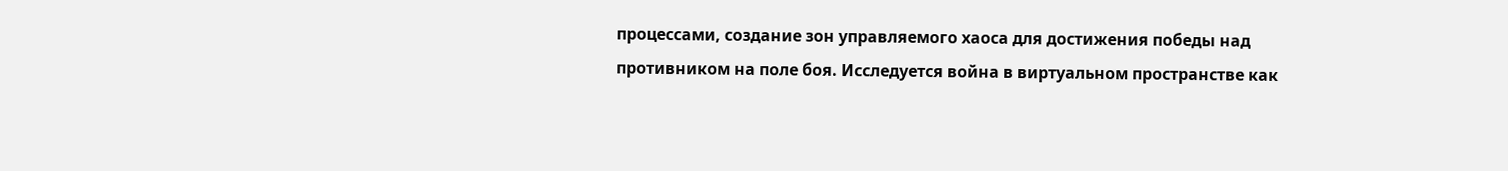процессами, создание зон управляемого хаоса для достижения победы над противником на поле боя. Исследуется война в виртуальном пространстве как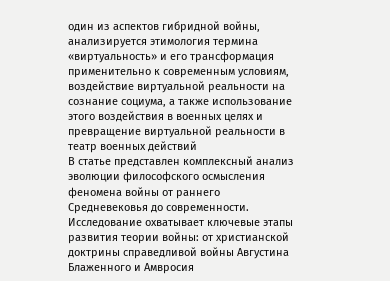один из аспектов гибридной войны, анализируется этимология термина «виртуальность» и его трансформация применительно к современным условиям, воздействие виртуальной реальности на сознание социума, а также использование этого воздействия в военных целях и превращение виртуальной реальности в театр военных действий
В статье представлен комплексный анализ эволюции философского осмысления феномена войны от раннего Средневековья до современности. Исследование охватывает ключевые этапы развития теории войны: от христианской доктрины справедливой войны Августина Блаженного и Амвросия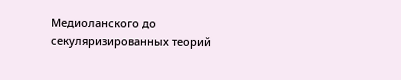Медиоланского до секуляризированных теорий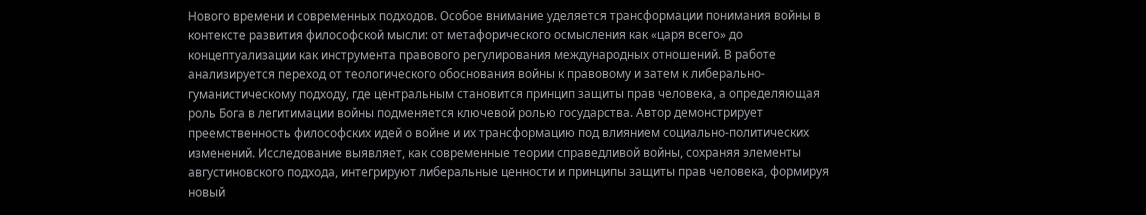Нового времени и современных подходов. Особое внимание уделяется трансформации понимания войны в контексте развития философской мысли: от метафорического осмысления как «царя всего» до концептуализации как инструмента правового регулирования международных отношений. В работе анализируется переход от теологического обоснования войны к правовому и затем к либерально-гуманистическому подходу, где центральным становится принцип защиты прав человека, а определяющая роль Бога в легитимации войны подменяется ключевой ролью государства. Автор демонстрирует преемственность философских идей о войне и их трансформацию под влиянием социально-политических изменений. Исследование выявляет, как современные теории справедливой войны, сохраняя элементы августиновского подхода, интегрируют либеральные ценности и принципы защиты прав человека, формируя новый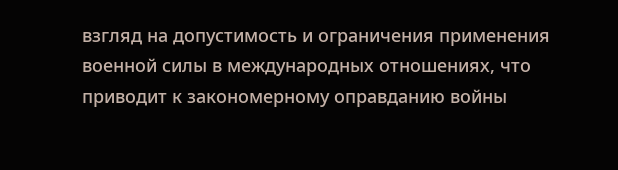взгляд на допустимость и ограничения применения военной силы в международных отношениях, что приводит к закономерному оправданию войны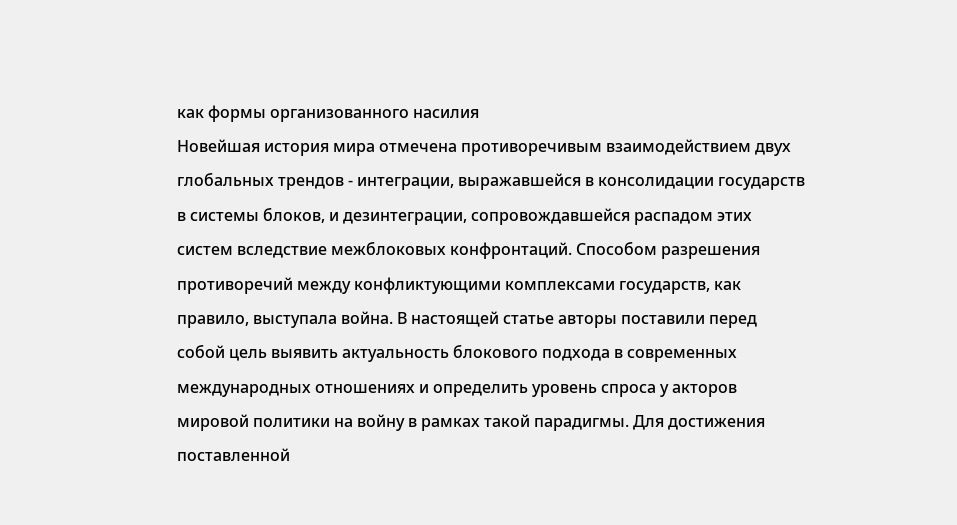как формы организованного насилия
Новейшая история мира отмечена противоречивым взаимодействием двух глобальных трендов - интеграции, выражавшейся в консолидации государств в системы блоков, и дезинтеграции, сопровождавшейся распадом этих систем вследствие межблоковых конфронтаций. Способом разрешения противоречий между конфликтующими комплексами государств, как правило, выступала война. В настоящей статье авторы поставили перед собой цель выявить актуальность блокового подхода в современных международных отношениях и определить уровень спроса у акторов мировой политики на войну в рамках такой парадигмы. Для достижения поставленной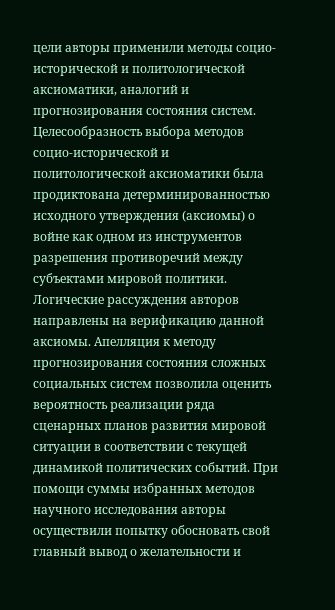цели авторы применили методы социо-исторической и политологической аксиоматики, аналогий и прогнозирования состояния систем. Целесообразность выбора методов социо-исторической и политологической аксиоматики была продиктована детерминированностью исходного утверждения (аксиомы) о войне как одном из инструментов разрешения противоречий между субъектами мировой политики. Логические рассуждения авторов направлены на верификацию данной аксиомы. Апелляция к методу прогнозирования состояния сложных социальных систем позволила оценить вероятность реализации ряда сценарных планов развития мировой ситуации в соответствии с текущей динамикой политических событий. При помощи суммы избранных методов научного исследования авторы осуществили попытку обосновать свой главный вывод о желательности и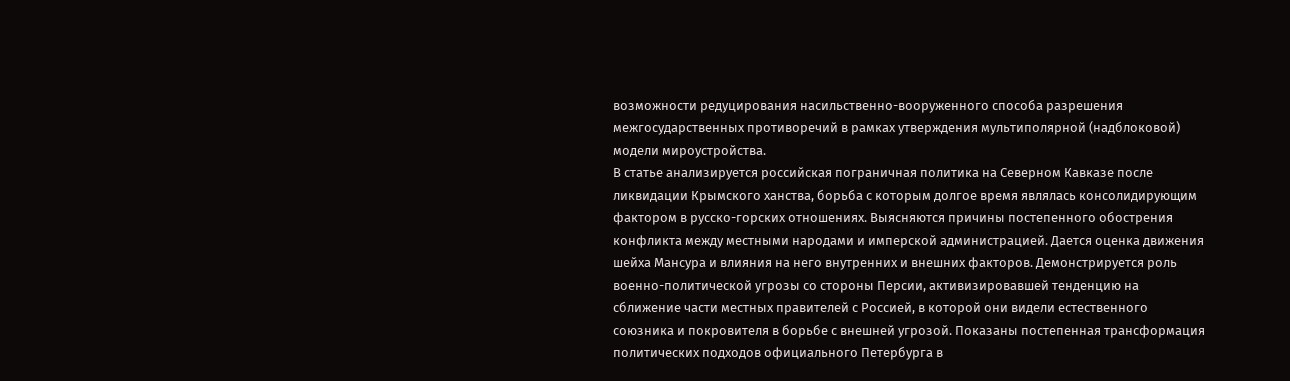возможности редуцирования насильственно-вооруженного способа разрешения межгосударственных противоречий в рамках утверждения мультиполярной (надблоковой) модели мироустройства.
В статье анализируется российская пограничная политика на Северном Кавказе после ликвидации Крымского ханства, борьба с которым долгое время являлась консолидирующим фактором в русско-горских отношениях. Выясняются причины постепенного обострения конфликта между местными народами и имперской администрацией. Дается оценка движения шейха Мансура и влияния на него внутренних и внешних факторов. Демонстрируется роль военно-политической угрозы со стороны Персии, активизировавшей тенденцию на сближение части местных правителей с Россией, в которой они видели естественного союзника и покровителя в борьбе с внешней угрозой. Показаны постепенная трансформация политических подходов официального Петербурга в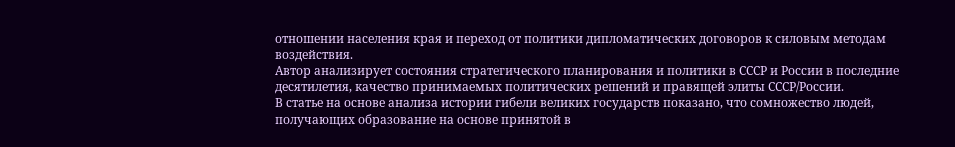отношении населения края и переход от политики дипломатических договоров к силовым методам воздействия.
Автор анализирует состояния стратегического планирования и политики в СССР и России в последние десятилетия, качество принимаемых политических решений и правящей элиты СССР/России.
В статье на основе анализа истории гибели великих государств показано, что сомножество людей, получающих образование на основе принятой в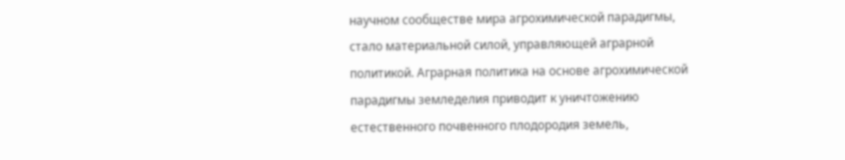научном сообществе мира агрохимической парадигмы, стало материальной силой, управляющей аграрной политикой. Аграрная политика на основе агрохимической парадигмы земледелия приводит к уничтожению естественного почвенного плодородия земель,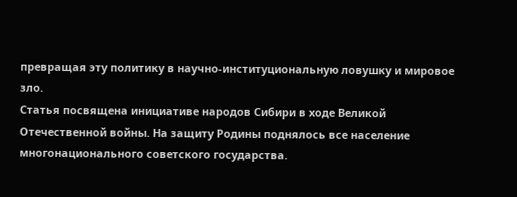превращая эту политику в научно-институциональную ловушку и мировое зло.
Статья посвящена инициативе народов Сибири в ходе Великой Отечественной войны. На защиту Родины поднялось все население многонационального советского государства.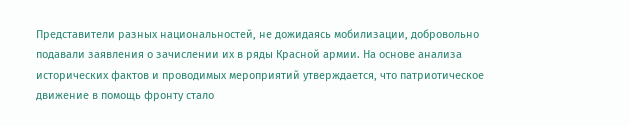Представители разных национальностей, не дожидаясь мобилизации, добровольно подавали заявления о зачислении их в ряды Красной армии. На основе анализа исторических фактов и проводимых мероприятий утверждается, что патриотическое движение в помощь фронту стало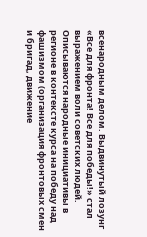всенародным делом. Выдвинутый лозунг «Все для фронта! Все для победы!» стал выражением воли советских людей. Описываются народные инициативы в регионе в контексте курса на победу над фашизмом (организация фронтовых смен и бригад, движение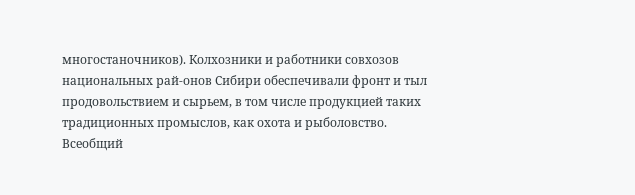многостаночников). Колхозники и работники совхозов национальных рай-онов Сибири обеспечивали фронт и тыл продовольствием и сырьем, в том числе продукцией таких традиционных промыслов, как охота и рыболовство. Всеобщий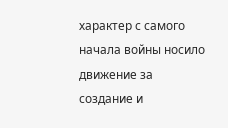характер с самого начала войны носило движение за создание и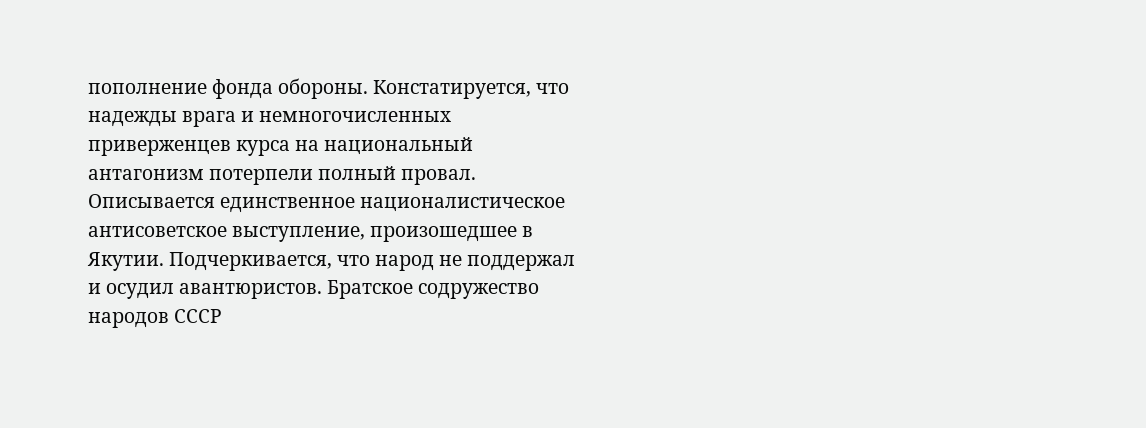пополнение фонда обороны. Констатируется, что надежды врага и немногочисленных приверженцев курса на национальный антагонизм потерпели полный провал. Описывается единственное националистическое антисоветское выступление, произошедшее в Якутии. Подчеркивается, что народ не поддержал и осудил авантюристов. Братское содружество народов СССР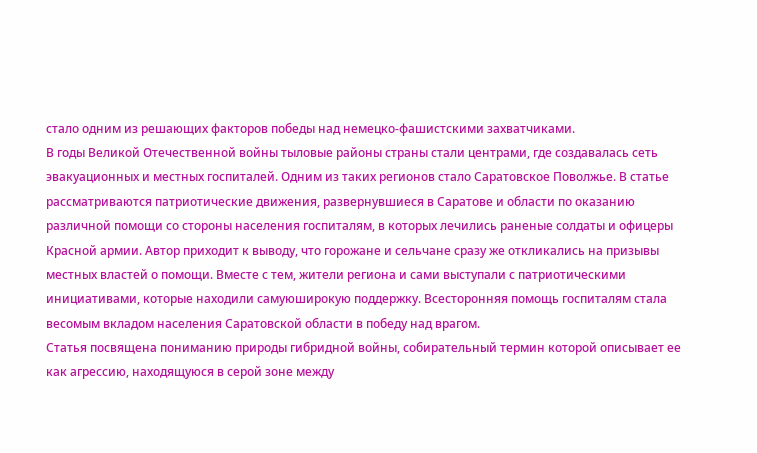стало одним из решающих факторов победы над немецко-фашистскими захватчиками.
В годы Великой Отечественной войны тыловые районы страны стали центрами, где создавалась сеть эвакуационных и местных госпиталей. Одним из таких регионов стало Саратовское Поволжье. В статье рассматриваются патриотические движения, развернувшиеся в Саратове и области по оказанию различной помощи со стороны населения госпиталям, в которых лечились раненые солдаты и офицеры Красной армии. Автор приходит к выводу, что горожане и сельчане сразу же откликались на призывы местных властей о помощи. Вместе с тем, жители региона и сами выступали с патриотическими инициативами, которые находили самуюширокую поддержку. Всесторонняя помощь госпиталям стала весомым вкладом населения Саратовской области в победу над врагом.
Статья посвящена пониманию природы гибридной войны, собирательный термин которой описывает ее как агрессию, находящуюся в серой зоне между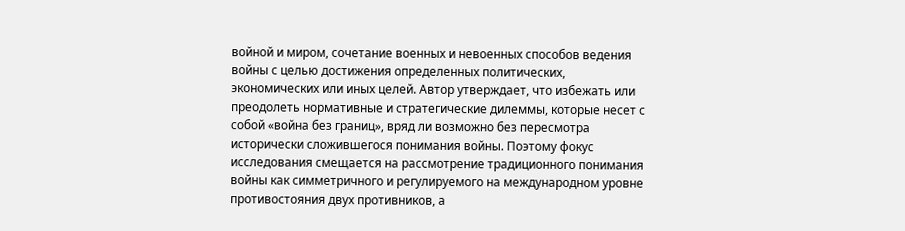войной и миром, сочетание военных и невоенных способов ведения войны с целью достижения определенных политических, экономических или иных целей. Автор утверждает, что избежать или преодолеть нормативные и стратегические дилеммы, которые несет с собой «война без границ», вряд ли возможно без пересмотра исторически сложившегося понимания войны. Поэтому фокус исследования смещается на рассмотрение традиционного понимания войны как симметричного и регулируемого на международном уровне противостояния двух противников, а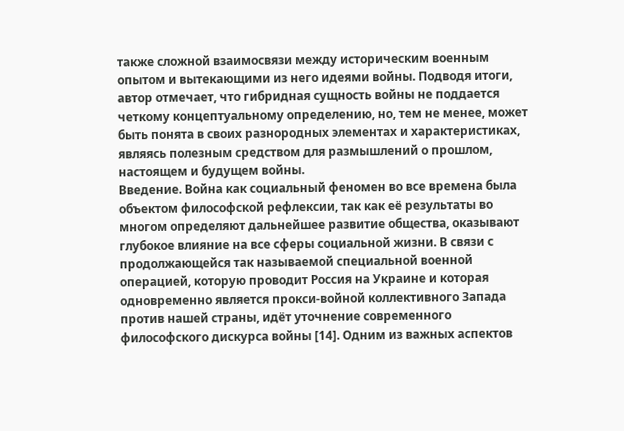также сложной взаимосвязи между историческим военным опытом и вытекающими из него идеями войны. Подводя итоги, автор отмечает, что гибридная сущность войны не поддается четкому концептуальному определению, но, тем не менее, может быть понята в своих разнородных элементах и характеристиках, являясь полезным средством для размышлений о прошлом, настоящем и будущем войны.
Введение. Война как социальный феномен во все времена была объектом философской рефлексии, так как её результаты во многом определяют дальнейшее развитие общества, оказывают глубокое влияние на все сферы социальной жизни. В связи с продолжающейся так называемой специальной военной операцией, которую проводит Россия на Украине и которая одновременно является прокси-войной коллективного Запада против нашей страны, идёт уточнение современного философского дискурса войны [14]. Одним из важных аспектов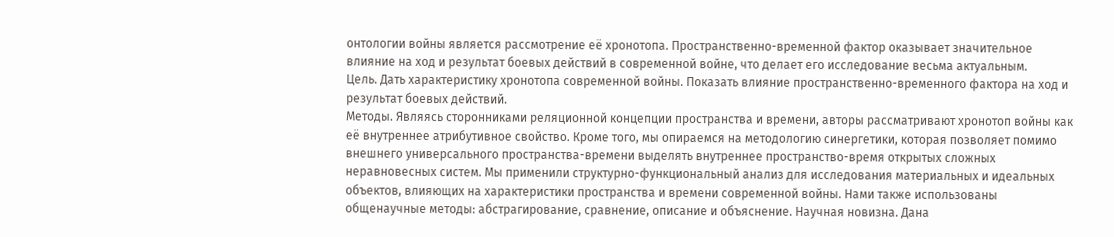онтологии войны является рассмотрение её хронотопа. Пространственно-временной фактор оказывает значительное влияние на ход и результат боевых действий в современной войне, что делает его исследование весьма актуальным.
Цель. Дать характеристику хронотопа современной войны. Показать влияние пространственно-временного фактора на ход и результат боевых действий.
Методы. Являясь сторонниками реляционной концепции пространства и времени, авторы рассматривают хронотоп войны как её внутреннее атрибутивное свойство. Кроме того, мы опираемся на методологию синергетики, которая позволяет помимо внешнего универсального пространства-времени выделять внутреннее пространство-время открытых сложных неравновесных систем. Мы применили структурно-функциональный анализ для исследования материальных и идеальных объектов, влияющих на характеристики пространства и времени современной войны. Нами также использованы общенаучные методы: абстрагирование, сравнение, описание и объяснение. Научная новизна. Дана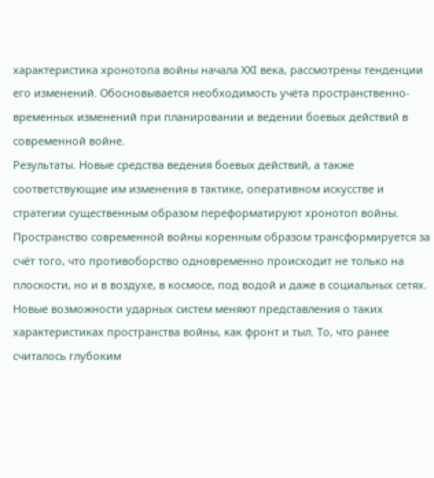характеристика хронотопа войны начала XXI века, рассмотрены тенденции его изменений. Обосновывается необходимость учёта пространственно-временных изменений при планировании и ведении боевых действий в современной войне.
Результаты. Новые средства ведения боевых действий, а также соответствующие им изменения в тактике, оперативном искусстве и стратегии существенным образом переформатируют хронотоп войны. Пространство современной войны коренным образом трансформируется за счёт того, что противоборство одновременно происходит не только на плоскости, но и в воздухе, в космосе, под водой и даже в социальных сетях. Новые возможности ударных систем меняют представления о таких характеристиках пространства войны, как фронт и тыл. То, что ранее считалось глубоким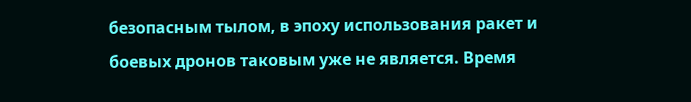безопасным тылом, в эпоху использования ракет и боевых дронов таковым уже не является. Время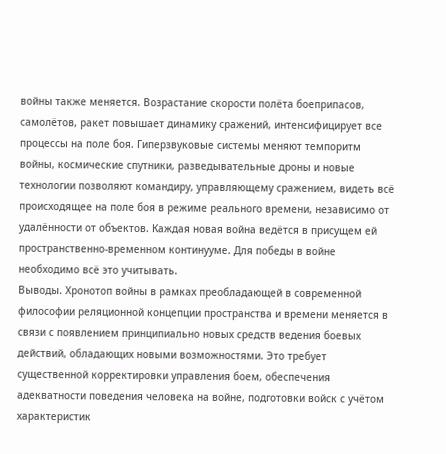войны также меняется. Возрастание скорости полёта боеприпасов, самолётов, ракет повышает динамику сражений, интенсифицирует все процессы на поле боя. Гиперзвуковые системы меняют темпоритм войны, космические спутники, разведывательные дроны и новые технологии позволяют командиру, управляющему сражением, видеть всё происходящее на поле боя в режиме реального времени, независимо от удалённости от объектов. Каждая новая война ведётся в присущем ей пространственно-временном континууме. Для победы в войне необходимо всё это учитывать.
Выводы. Хронотоп войны в рамках преобладающей в современной философии реляционной концепции пространства и времени меняется в связи с появлением принципиально новых средств ведения боевых действий, обладающих новыми возможностями. Это требует существенной корректировки управления боем, обеспечения адекватности поведения человека на войне, подготовки войск с учётом характеристик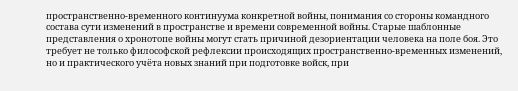пространственно-временного континуума конкретной войны, понимания со стороны командного состава сути изменений в пространстве и времени современной войны. Старые шаблонные представления о хронотопе войны могут стать причиной дезориентации человека на поле боя. Это требует не только философской рефлексии происходящих пространственно-временных изменений, но и практического учёта новых знаний при подготовке войск, при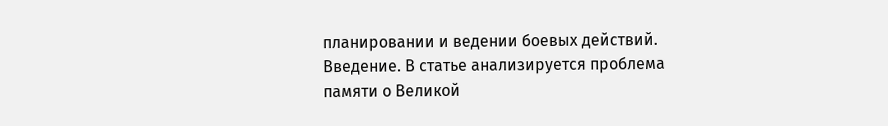планировании и ведении боевых действий.
Введение. В статье анализируется проблема памяти о Великой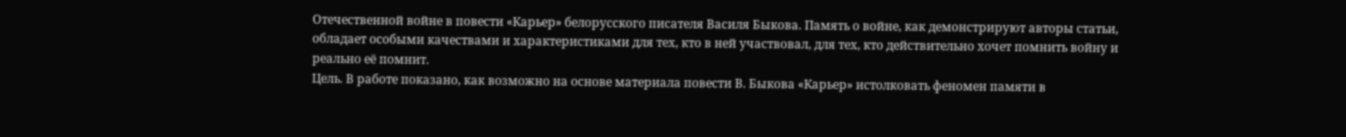Отечественной войне в повести «Карьер» белорусского писателя Василя Быкова. Память о войне, как демонстрируют авторы статьи, обладает особыми качествами и характеристиками для тех, кто в ней участвовал, для тех, кто действительно хочет помнить войну и реально её помнит.
Цель. В работе показано, как возможно на основе материала повести В. Быкова «Карьер» истолковать феномен памяти в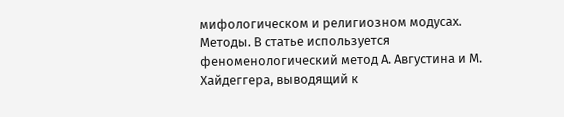мифологическом и религиозном модусах.
Методы. В статье используется феноменологический метод А. Августина и М. Хайдеггера, выводящий к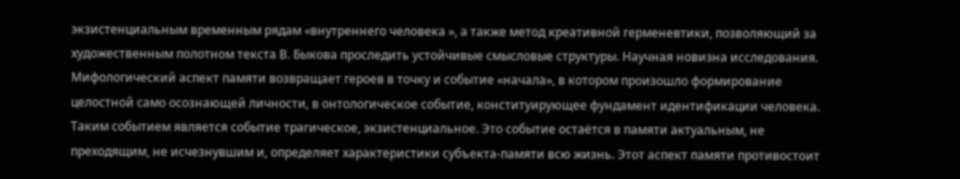экзистенциальным временным рядам «внутреннего человека », а также метод креативной герменевтики, позволяющий за художественным полотном текста В. Быкова проследить устойчивые смысловые структуры. Научная новизна исследования. Мифологический аспект памяти возвращает героев в точку и событие «начала», в котором произошло формирование целостной само осознающей личности, в онтологическое событие, конституирующее фундамент идентификации человека. Таким событием является событие трагическое, экзистенциальное. Это событие остаётся в памяти актуальным, не преходящим, не исчезнувшим и, определяет характеристики субъекта-памяти всю жизнь. Этот аспект памяти противостоит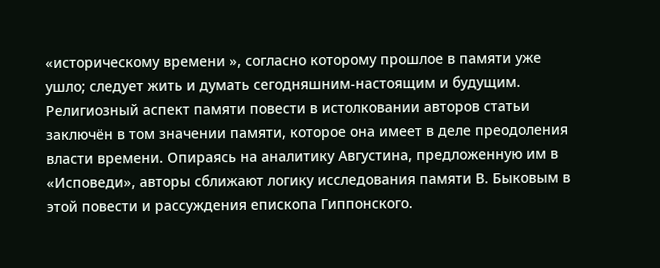«историческому времени », согласно которому прошлое в памяти уже ушло; следует жить и думать сегодняшним-настоящим и будущим. Религиозный аспект памяти повести в истолковании авторов статьи заключён в том значении памяти, которое она имеет в деле преодоления власти времени. Опираясь на аналитику Августина, предложенную им в «Исповеди», авторы сближают логику исследования памяти В. Быковым в этой повести и рассуждения епископа Гиппонского.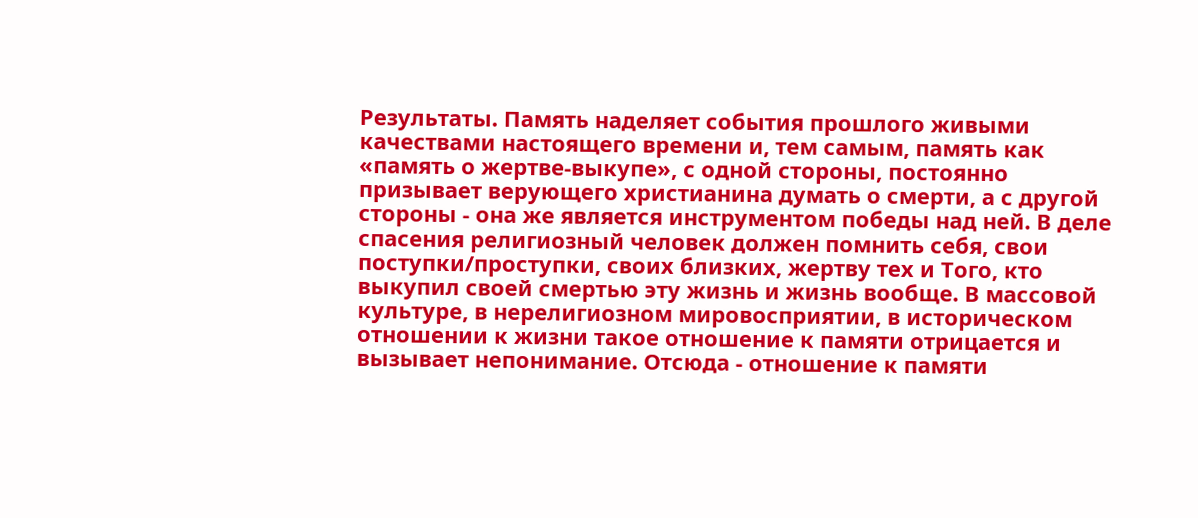Результаты. Память наделяет события прошлого живыми качествами настоящего времени и, тем самым, память как «память о жертве-выкупе», с одной стороны, постоянно призывает верующего христианина думать о смерти, а с другой стороны - она же является инструментом победы над ней. В деле спасения религиозный человек должен помнить себя, свои поступки/проступки, своих близких, жертву тех и Того, кто выкупил своей смертью эту жизнь и жизнь вообще. В массовой культуре, в нерелигиозном мировосприятии, в историческом отношении к жизни такое отношение к памяти отрицается и вызывает непонимание. Отсюда - отношение к памяти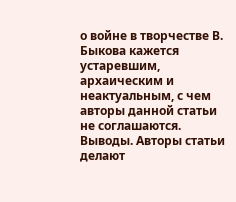о войне в творчестве В. Быкова кажется устаревшим, архаическим и неактуальным, с чем авторы данной статьи не соглашаются.
Выводы. Авторы статьи делают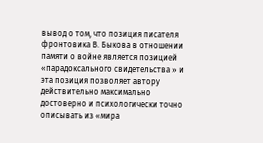вывод о том, что позиция писателя фронтовика В. Быкова в отношении памяти о войне является позицией «парадоксального свидетельства » и эта позиция позволяет автору действительно максимально достоверно и психологически точно описывать из «мира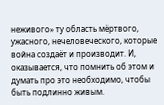неживого» ту область мёртвого, ужасного, нечеловеческого, которые война создаёт и производит. И, оказывается, что помнить об этом и думать про это необходимо, чтобы быть подлинно живым.